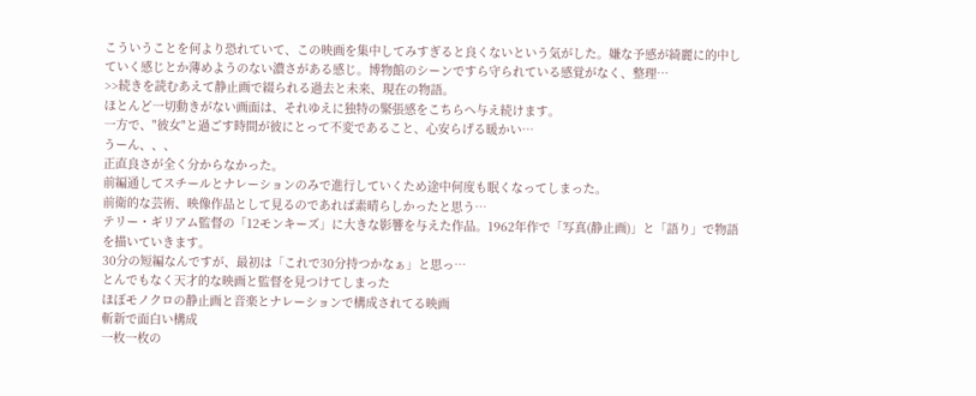こういうことを何より恐れていて、この映画を集中してみすぎると良くないという気がした。嫌な予感が綺麗に的中していく感じとか薄めようのない濃さがある感じ。博物館のシーンですら守られている感覚がなく、整理…
>>続きを読むあえて静止画で綴られる過去と未来、現在の物語。
ほとんど一切動きがない画面は、それゆえに独特の緊張感をこちらへ与え続けます。
一方で、"彼女"と過ごす時間が彼にとって不変であること、心安らげる暖かい…
うーん、、、
正直良さが全く分からなかった。
前編通してスチールとナレーションのみで進行していくため途中何度も眠くなってしまった。
前衛的な芸術、映像作品として見るのであれば素晴らしかったと思う…
テリー・ギリアム監督の「12モンキーズ」に大きな影響を与えた作品。1962年作で「写真(静止画)」と「語り」で物語を描いていきます。
30分の短編なんですが、最初は「これで30分持つかなぁ」と思っ…
とんでもなく天才的な映画と監督を見つけてしまった
ほぼモノクロの静止画と音楽とナレーションで構成されてる映画
斬新で面白い構成
一枚一枚の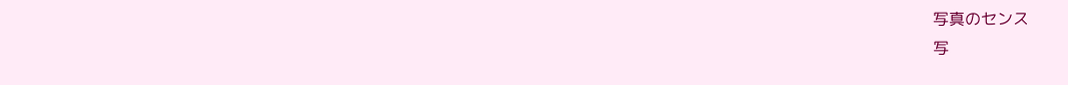写真のセンス
写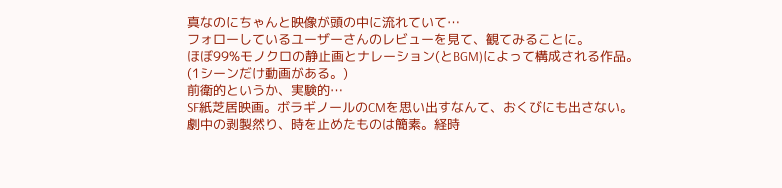真なのにちゃんと映像が頭の中に流れていて…
フォローしているユーザーさんのレビューを見て、観てみることに。
ほぼ99%モノクロの静止画とナレーション(とBGM)によって構成される作品。
(1シーンだけ動画がある。)
前衛的というか、実験的…
SF紙芝居映画。ボラギノールのCMを思い出すなんて、おくびにも出さない。
劇中の剥製然り、時を止めたものは簡素。経時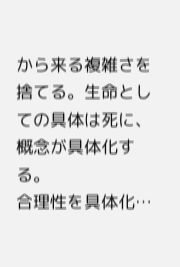から来る複雑さを捨てる。生命としての具体は死に、概念が具体化する。
合理性を具体化…